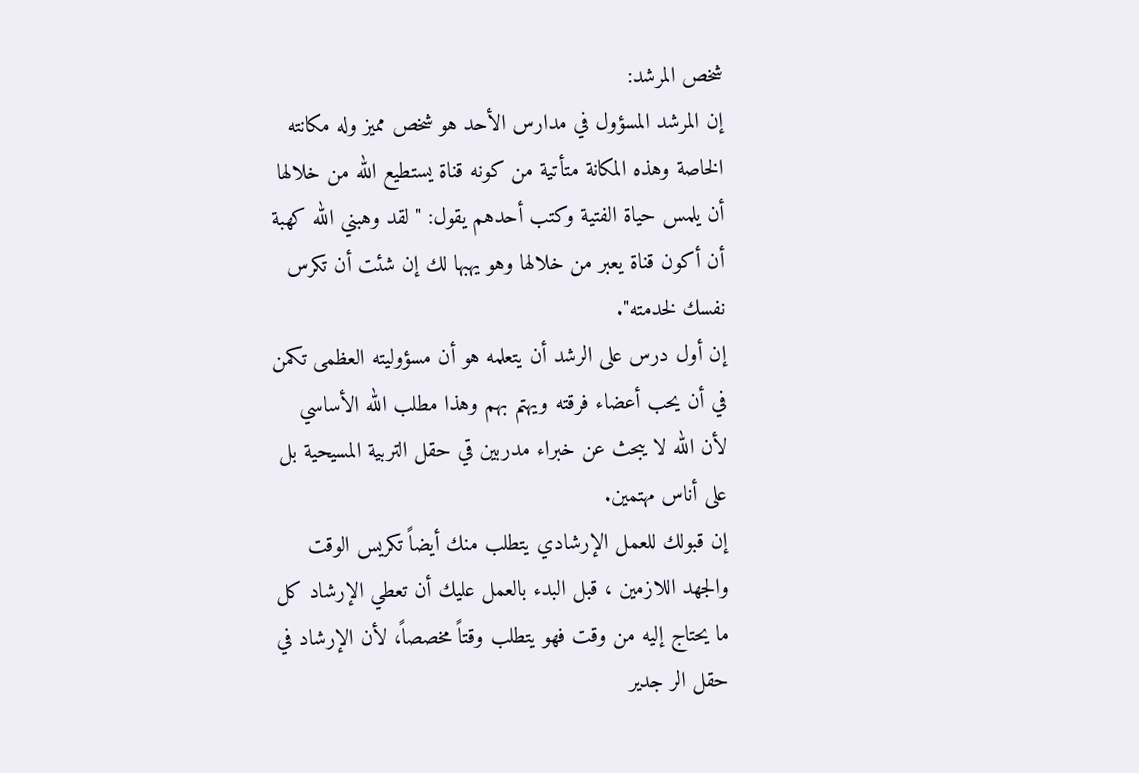شخص المرشد:
إن المرشد المسؤول في مدارس الأحد هو شخص مميز وله مكانته الخاصة وهذه المكانة متأتية من كونه قناة يستطيع الله من خلالها أن يلمس حياة الفتية وكتب أحدهم يقول: " لقد وهبني الله كهبة أن أكون قناة يعبر من خلالها وهو يهبها لك إن شئت أن تكرس نفسك لخدمته".
إن أول درس على الرشد أن يتعلمه هو أن مسؤوليته العظمى تكمن في أن يحب أعضاء فرقته ويهتم بهم وهذا مطلب الله الأساسي لأن الله لا يبحث عن خبراء مدربين قي حقل التربية المسيحية بل على أناس مهتمين.
إن قبولك للعمل الإرشادي يتطلب منك أيضاً تكريس الوقت والجهد اللازمين ، قبل البدء بالعمل عليك أن تعطي الإرشاد كل ما يحتاج إليه من وقت فهو يتطلب وقتاً مخصصاً، لأن الإرشاد في حقل الر جدير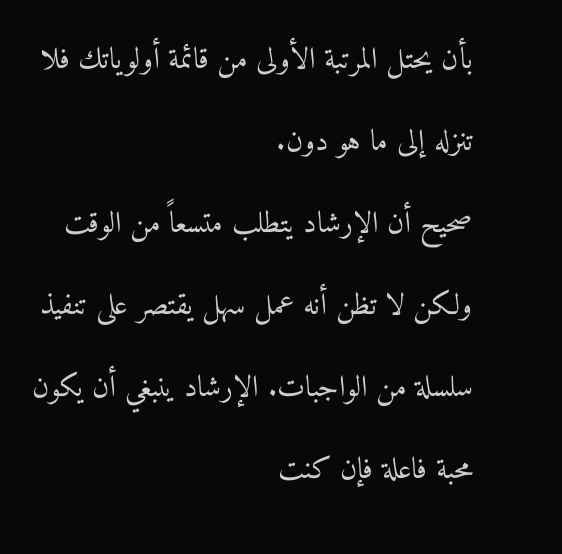بأن يحتل المرتبة الأولى من قائمة أولوياتك فلا تنزله إلى ما هو دون.
صحيح أن الإرشاد يتطلب متسعاً من الوقت ولكن لا تظن أنه عمل سهل يقتصر على تنفيذ سلسلة من الواجبات. الإرشاد ينبغي أن يكون محبة فاعلة فإن كنت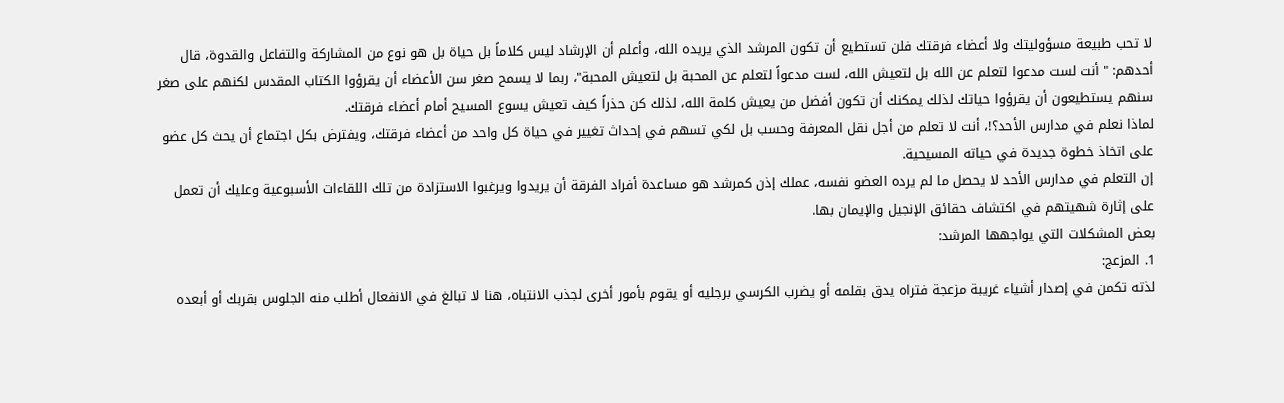لا تحب طبيعة مسؤوليتك ولا أعضاء فرقتك فلن تستطيع أن تكون المرشد الذي يريده الله، وأعلم أن الإرشاد ليس كلاماً بل حياة بل هو نوع من المشاركة والتفاعل والقدوة، قال أحدهم: " أنت لست مدعوا لتعلم عن الله بل لتعيش الله، لست مدعواً لتعلم عن المحبة بل لتعيش المحبة"، ربما لا يسمح صغر سن الأعضاء أن يقرؤوا الكتاب المقدس لكنهم على صغر سنهم يستطيعون أن يقرؤوا حياتك لذلك يمكنك أن تكون أفضل من يعيش كلمة الله، لذلك كن حذراً كيف تعيش يسوع المسيح أمام أعضاء فرقتك.
لماذا نعلم في مدارس الأحد؟!، أنت لا تعلم من أجل نقل المعرفة وحسب بل لكي تسهم في إحداث تغيير في حياة كل واحد من أعضاء فرقتك، ويفترض بكل اجتماع أن يحث كل عضو على اتخاذ خطوة جديدة في حياته المسيحية.
إن التعلم في مدارس الأحد لا يحصل ما لم يرده العضو نفسه، عملك إذن كمرشد هو مساعدة أفراد الفرقة أن يريدوا ويرغبوا الاستزادة من تلك اللقاءات الأسبوعية وعليك أن تعمل على إثارة شهيتهم في اكتشاف حقائق الإنجيل والإيمان بها.
بعض المشكلات التي يواجهها المرشد:
1. المزعج:
لذته تكمن في إصدار أشياء غريبة مزعجة فتراه يدق بقلمه أو يضرب الكرسي برجليه أو يقوم بأمور أخرى لجذب الانتباه، هنا لا تبالغ في الانفعال أطلب منه الجلوس بقربك أو أبعده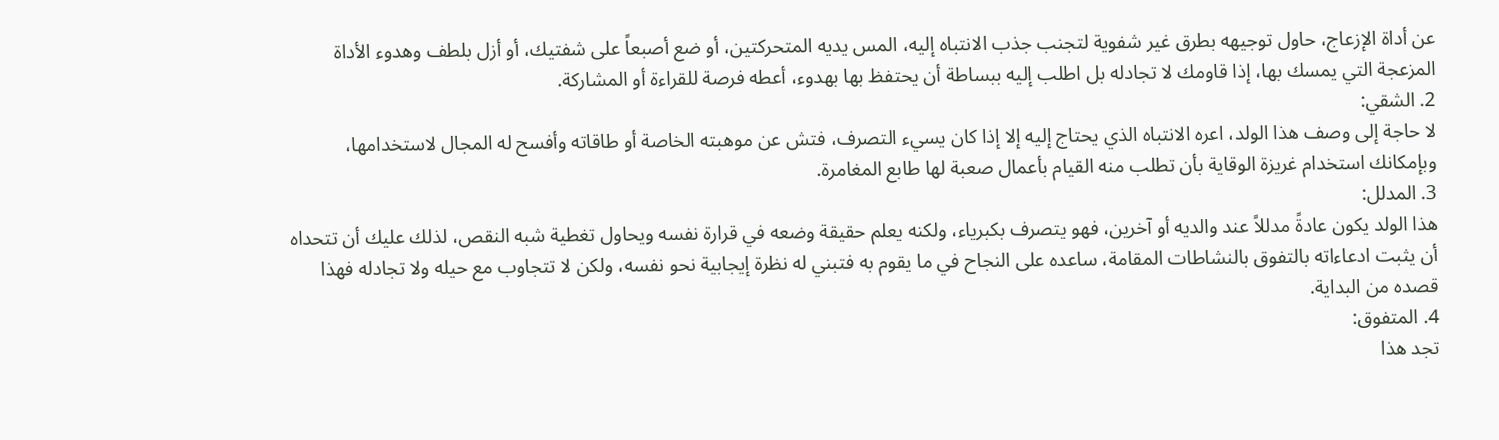عن أداة الإزعاج، حاول توجيهه بطرق غير شفوية لتجنب جذب الانتباه إليه، المس يديه المتحركتين، أو ضع أصبعاً على شفتيك، أو أزل بلطف وهدوء الأداة المزعجة التي يمسك بها، إذا قاومك لا تجادله بل اطلب إليه ببساطة أن يحتفظ بها بهدوء، أعطه فرصة للقراءة أو المشاركة.
2. الشقي:
لا حاجة إلى وصف هذا الولد، اعره الانتباه الذي يحتاج إليه إلا إذا كان يسيء التصرف، فتش عن موهبته الخاصة أو طاقاته وأفسح له المجال لاستخدامها، وبإمكانك استخدام غريزة الوقاية بأن تطلب منه القيام بأعمال صعبة لها طابع المغامرة.
3. المدلل:
هذا الولد يكون عادةً مدللاً عند والديه أو آخرين، فهو يتصرف بكبرياء، ولكنه يعلم حقيقة وضعه في قرارة نفسه ويحاول تغطية شبه النقص، لذلك عليك أن تتحداه أن يثبت ادعاءاته بالتفوق بالنشاطات المقامة، ساعده على النجاح في ما يقوم به فتبني له نظرة إيجابية نحو نفسه، ولكن لا تتجاوب مع حيله ولا تجادله فهذا قصده من البداية.
4. المتفوق:
تجد هذا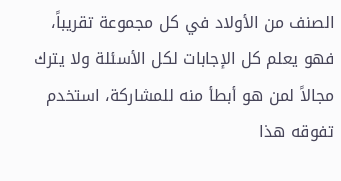الصنف من الأولاد في كل مجموعة تقريباً، فهو يعلم كل الإجابات لكل الأسئلة ولا يترك مجالاً لمن هو أبطأ منه للمشاركة، استخدم تفوقه هذا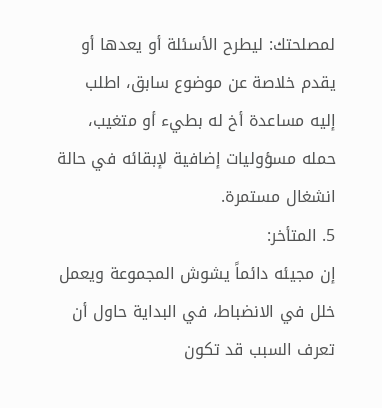لمصلحتك: ليطرح الأسئلة أو يعدها أو يقدم خلاصة عن موضوع سابق، اطلب إليه مساعدة أخ له بطيء أو متغيب، حمله مسؤوليات إضافية لإبقائه في حالة انشغال مستمرة.
5. المتأخر:
إن مجيئه دائماً يشوش المجموعة ويعمل خلل في الانضباط، في البداية حاول أن تعرف السبب قد تكون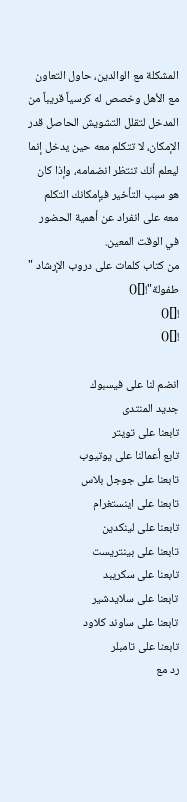المشكلة مع الوالدين، حاول التعاون مع الأهل وخصص له كرسياً قريباً من المدخل لتقلل التشويش الحاصل قدر الإمكان، لا تتكلم معه حين يدخل إنما ليعلم أنك تنتظر انضمامه، وإذا كان هو سبب التأخير فبإمكانك التكلم معه على انفراد عن أهمية الحضور في الوقت المعين.
من كتاب كلمات على دروب الإرشاد " طفولة"![]()
![]()
![]()

انضم لنا على فيسبوك
جديد المنتدى
تابعنا على تويتر
تابع أعمالنا على يوتيوب
تابعنا على جوجل بلاس
تابعنا على اينستغرام
تابعنا على لينكدين
تابعنا على بينتريست
تابعنا على سكريبد
تابعنا على سلايدشير
تابعنا على ساوند كلاود
تابعنا على تامبلر
رد مع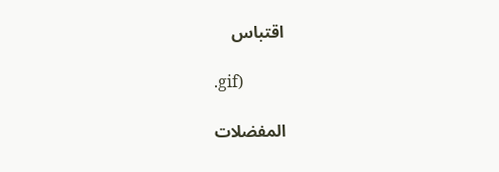اقتباس

.gif)

المفضلات